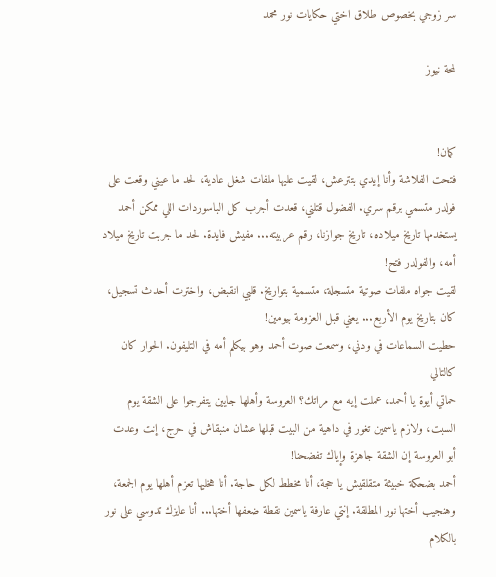سر زوجي بخصوص طلاق اختي حكايات نور محمد

لمحة نيوز


كمان!
فتحت الفلاشة وأنا إيدي بتترعش، لقيت عليها ملفات شغل عادية، لحد ما عيني وقعت على فولدر متسمي برقم سري. الفضول قتلني، قعدت أجرب كل الباسوردات اللي ممكن أحمد يستخدمها تاريخ ميلاده، تاريخ جوازنا، رقم عربيته... مفيش فايدة. لحد ما جربت تاريخ ميلاد أمه، والفولدر فتح!
لقيت جواه ملفات صوتية متسجلة، متسمية بتواريخ. قلبي انقبض، واخترت أحدث تسجيل، كان بتاريخ يوم الأربع... يعني قبل العزومة بيومين!
حطيت السماعات في ودني، وسمعت صوت أحمد وهو بيكلم أمه في التليفون. الحوار كان كالتالي
حماتي أيوة يا أحمد، عملت إيه مع مراتك؟ العروسة وأهلها جايين يتفرجوا على الشقة يوم السبت، ولازم ياسمين تغور في داهية من البيت قبلها عشان منبقاش في حرج، إنت وعدت أبو العروسة إن الشقة جاهزة وإياك تفضحنا!
أحمد بضحكة خبيثة متقلقيش يا حجة، أنا مخطط لكل حاجة. أنا هخليها تعزم أهلها يوم الجمعة، وهنجيب أختها نور المطلقة. إنتي عارفة ياسمين نقطة ضعفها أختها... أنا عايزك تدوسي على نور بالكلام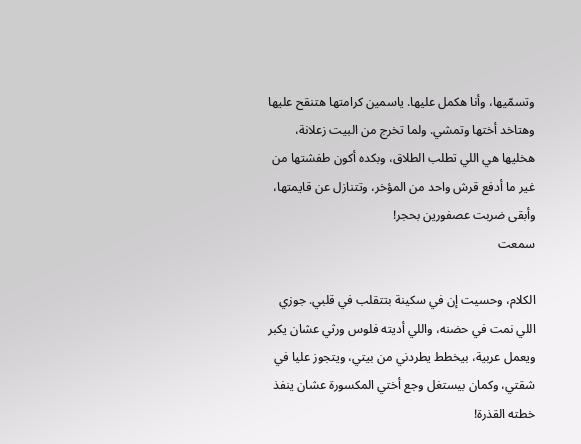وتسمّيها، وأنا هكمل عليها. ياسمين كرامتها هتنقح عليها وهتاخد أختها وتمشي. ولما تخرج من البيت زعلانة، هخليها هي اللي تطلب الطلاق، وبكده أكون طفشتها من غير ما أدفع قرش واحد من المؤخر، وتتنازل عن قايمتها، وأبقى ضربت عصفورين بحجر!
سمعت

الكلام، وحسيت إن في سكينة بتتقلب في قلبي. جوزي اللي نمت في حضنه، واللي أديته فلوس ورثي عشان يكبر ويعمل عربية، بيخطط يطردني من بيتي، ويتجوز عليا في شقتي، وكمان بيستغل وجع أختي المكسورة عشان ينفذ خطته القذرة!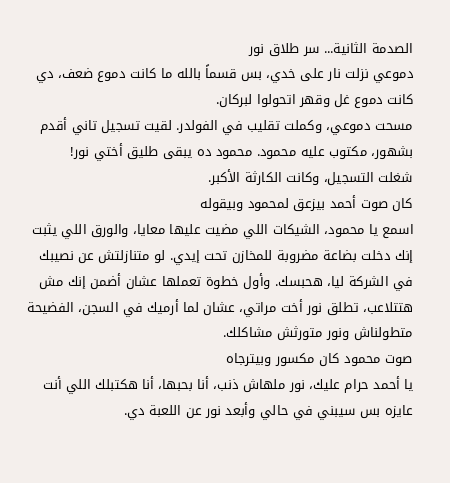الصدمة الثانية... سر طلاق نور
دموعي نزلت نار على خدي، بس قسماً بالله ما كانت دموع ضعف، دي كانت دموع غل وقهر اتحولوا لبركان.
مسحت دموعي، وكملت تقليب في الفولدر. لقيت تسجيل تاني أقدم بشهور، مكتوب عليه محمود. محمود ده يبقى طليق أختي نور!
شغلت التسجيل، وكانت الكارثة الأكبر.
كان صوت أحمد بيزعق لمحمود وبيقوله
اسمع يا محمود، الشيكات اللي مضيت عليها معايا، والورق اللي يثبت إنك دخلت بضاعة مضروبة للمخازن تحت إيدي. لو متنازلتش عن نصيبك في الشركة ليا، هحبسك. وأول خطوة تعملها عشان أضمن إنك مش هتتلاعب، تطلق نور أخت مراتي، عشان لما أرميك في السجن، الفضيحة متطولناش ونور متورثش مشاكلك.
صوت محمود كان مكسور وبيترجاه
يا أحمد حرام عليك، نور ملهاش ذنب، أنا بحبها، أنا هكتبلك اللي أنت عايزه بس سيبني في حالي وأبعد نور عن اللعبة دي.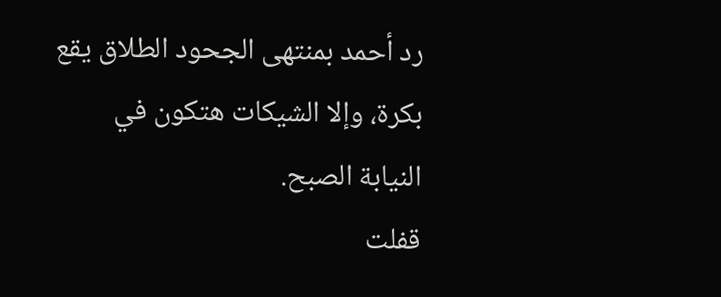رد أحمد بمنتهى الجحود الطلاق يقع بكرة، وإلا الشيكات هتكون في النيابة الصبح.
قفلت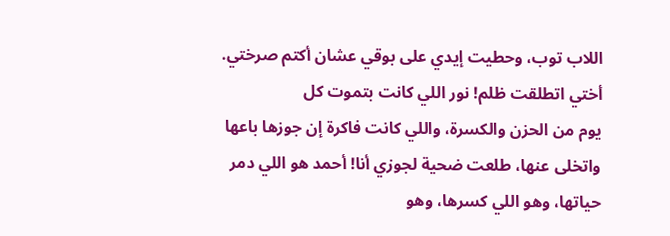اللاب توب، وحطيت إيدي على بوقي عشان أكتم صرختي.
أختي اتطلقت ظلم! نور اللي كانت بتموت كل
يوم من الحزن والكسرة، واللي كانت فاكرة إن جوزها باعها واتخلى عنها، طلعت ضحية لجوزي أنا! أحمد هو اللي دمر حياتها، وهو اللي كسرها، وهو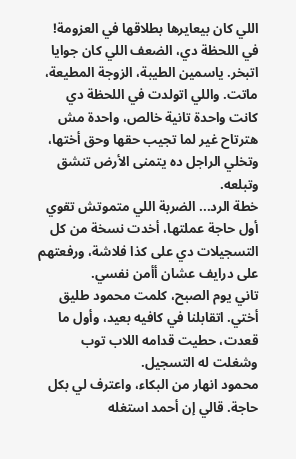اللي كان بيعايرها بطلاقها في العزومة!
في اللحظة دي، الضعف اللي كان جوايا اتبخر. ياسمين الطيبة، الزوجة المطيعة، ماتت. واللي اتولدت في اللحظة دي كانت واحدة تانية خالص، واحدة مش هترتاح غير لما تجيب حقها وحق أختها، وتخلي الراجل ده يتمنى الأرض تنشق وتبلعه.
خطة الرد... الضربة اللي متموتش تقوي
أول حاجة عملتها، أخدت نسخة من كل التسجيلات دي على كذا فلاشة، ورفعتهم على درايف عشان أأمن نفسي.
تاني يوم الصبح، كلمت محمود طليق أختي. اتقابلنا في كافيه بعيد، وأول ما قعدت، حطيت قدامه اللاب توب وشغلت له التسجيل.
محمود انهار من البكاء، واعترف لي بكل حاجة. قالي إن أحمد استغله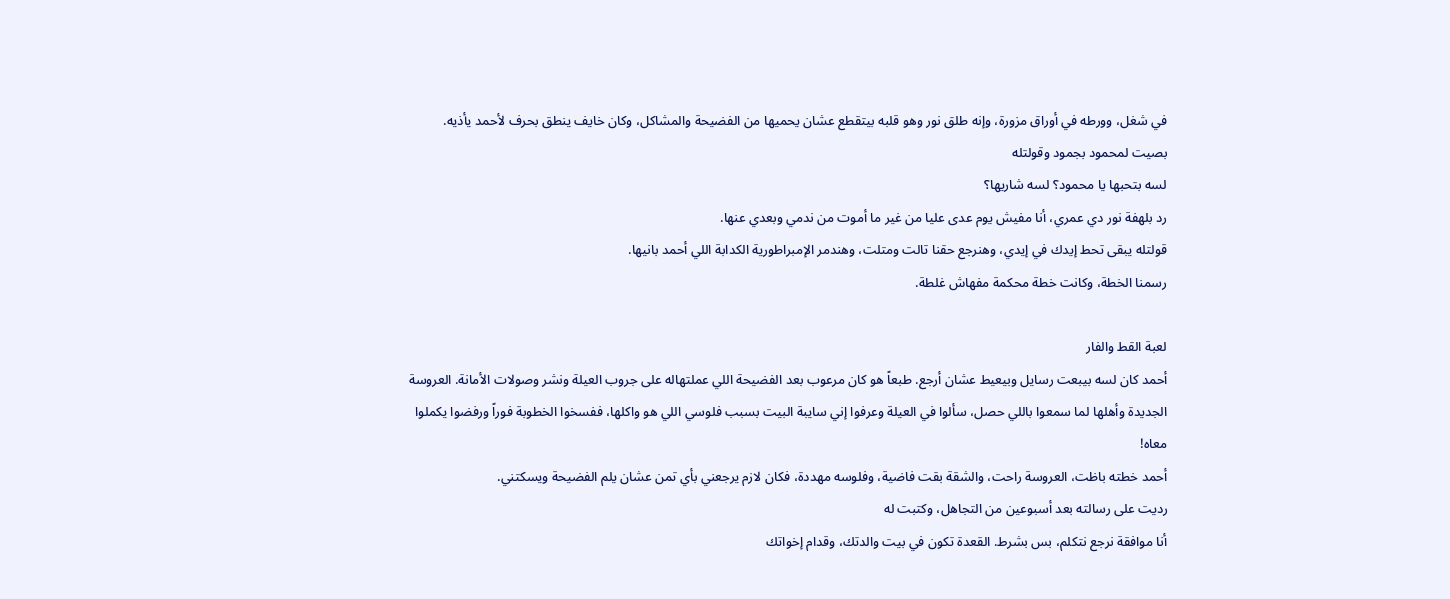في شغل، وورطه في أوراق مزورة، وإنه طلق نور وهو قلبه بيتقطع عشان يحميها من الفضيحة والمشاكل، وكان خايف ينطق بحرف لأحمد يأذيه.
بصيت لمحمود بجمود وقولتله
لسه بتحبها يا محمود؟ لسه شاريها؟
رد بلهفة نور دي عمري، أنا مفيش يوم عدى عليا من غير ما أموت من ندمي وبعدي عنها.
قولتله يبقى تحط إيدك في إيدي، وهنرجع حقنا تالت ومتلت، وهندمر الإمبراطورية الكدابة اللي أحمد بانيها.
رسمنا الخطة، وكانت خطة محكمة مفهاش غلطة.

لعبة القط والفار
أحمد كان لسه بيبعت رسايل وبيعيط عشان أرجع. طبعاً هو كان مرعوب بعد الفضيحة اللي عملتهاله على جروب العيلة ونشر وصولات الأمانة. العروسة الجديدة وأهلها لما سمعوا باللي حصل، سألوا في العيلة وعرفوا إني سايبة البيت بسبب فلوسي اللي هو واكلها، ففسخوا الخطوبة فوراً ورفضوا يكملوا معاه!
أحمد خطته باظت، العروسة راحت، والشقة بقت فاضية، وفلوسه مهددة، فكان لازم يرجعني بأي تمن عشان يلم الفضيحة ويسكتني.
رديت على رسالته بعد أسبوعين من التجاهل، وكتبت له
أنا موافقة نرجع نتكلم، بس بشرط. القعدة تكون في بيت والدتك، وقدام إخواتك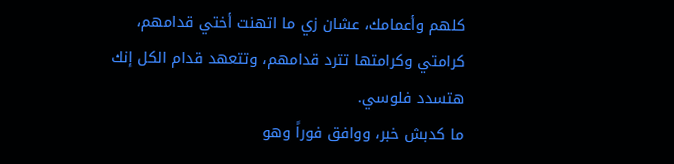كلهم وأعمامك، عشان زي ما اتهنت أختي قدامهم، كرامتي وكرامتها تترد قدامهم، وتتعهد قدام الكل إنك هتسدد فلوسي.
ما كدبش خبر، ووافق فوراً وهو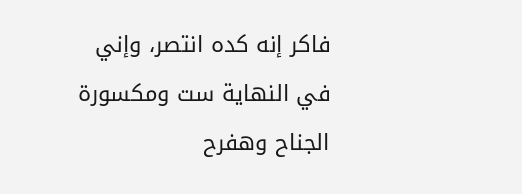فاكر إنه كده انتصر، وإني في النهاية ست ومكسورة الجناح وهفرح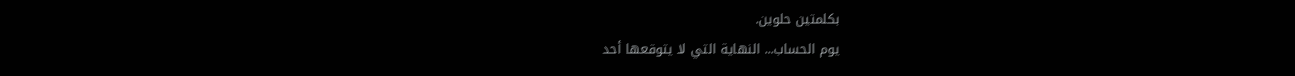بكلمتين حلوين.
يوم الحساب... النهاية التي لا يتوقعها أحد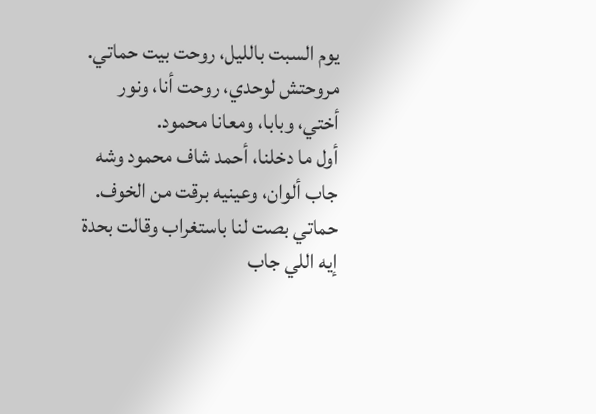يوم السبت بالليل، روحت بيت حماتي. مروحتش لوحدي، روحت أنا، ونور أختي، وبابا، ومعانا محمود.
أول ما دخلنا، أحمد شاف محمود وشه جاب ألوان، وعينيه برقت من الخوف. حماتي بصت لنا باستغراب وقالت بحدة
إيه اللي جاب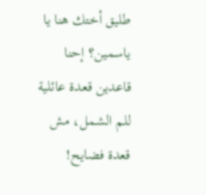طليق أختك هنا يا ياسمين؟ إحنا قاعدين قعدة عائلية للم الشمل، مش قعدة فضايح!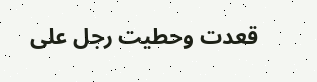قعدت وحطيت رجل على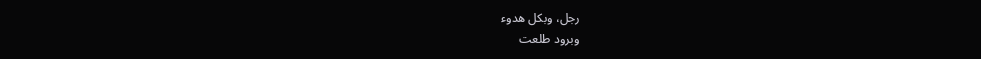رجل، وبكل هدوء
وبرود طلعت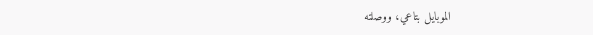الموبايل بتاعي، ووصلته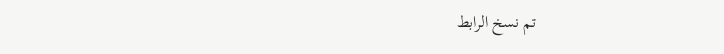تم نسخ الرابط